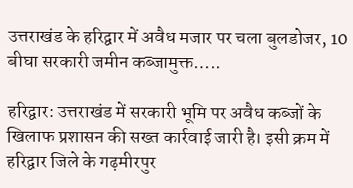उत्तराखंड के हरिद्वार में अवैध मजार पर चला बुलडोजर, 10 बीघा सरकारी जमीन कब्जामुक्त…..

हरिद्वार: उत्तराखंड में सरकारी भूमि पर अवैध कब्जों के खिलाफ प्रशासन की सख्त कार्रवाई जारी है। इसी क्रम में हरिद्वार जिले के गढ़मीरपुर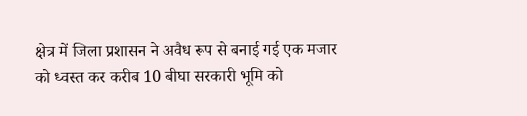क्षेत्र में जिला प्रशासन ने अवैध रूप से बनाई गई एक मजार को ध्वस्त कर करीब 10 बीघा सरकारी भूमि को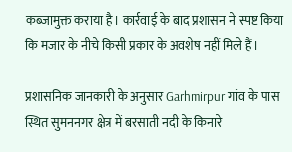कब्जामुक्त कराया है। कार्रवाई के बाद प्रशासन ने स्पष्ट किया कि मजार के नीचे किसी प्रकार के अवशेष नहीं मिले हैं।

प्रशासनिक जानकारी के अनुसार Garhmirpur गांव के पास स्थित सुमननगर क्षेत्र में बरसाती नदी के किनारे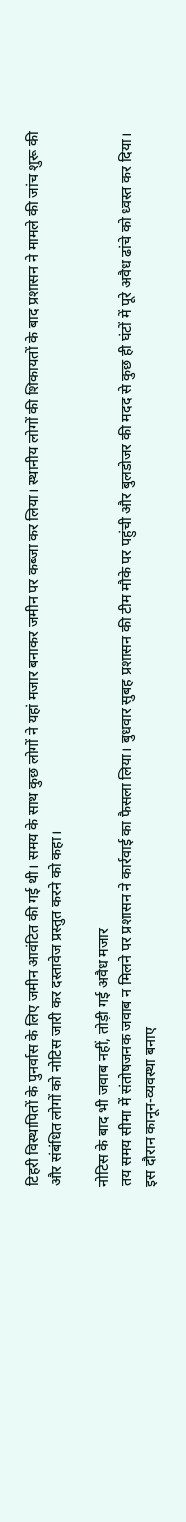टिहरी विस्थापितों के पुनर्वास के लिए जमीन आवंटित की गई थी। समय के साथ कुछ लोगों ने यहां मजार बनाकर जमीन पर कब्जा कर लिया। स्थानीय लोगों की शिकायतों के बाद प्रशासन ने मामले की जांच शुरू की और संबंधित लोगों को नोटिस जारी कर दस्तावेज प्रस्तुत करने को कहा।

नोटिस के बाद भी जवाब नहीं, तोड़ी गई अवैध मजार
तय समय सीमा में संतोषजनक जवाब न मिलने पर प्रशासन ने कार्रवाई का फैसला लिया। बुधवार सुबह प्रशासन की टीम मौके पर पहुंची और बुलडोजर की मदद से कुछ ही घंटों में पूरे अवैध ढांचे को ध्वस्त कर दिया। इस दौरान कानून-व्यवस्था बनाए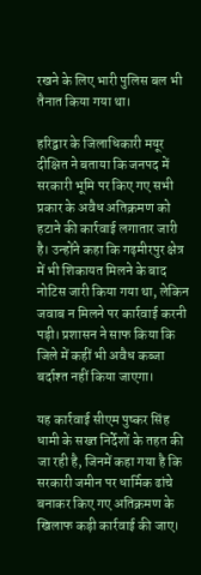रखने के लिए भारी पुलिस बल भी तैनात किया गया था।

हरिद्वार के जिलाधिकारी मयूर दीक्षित ने बताया कि जनपद में सरकारी भूमि पर किए गए सभी प्रकार के अवैध अतिक्रमण को हटाने की कार्रवाई लगातार जारी है। उन्होंने कहा कि गढ़मीरपुर क्षेत्र में भी शिकायत मिलने के बाद नोटिस जारी किया गया था, लेकिन जवाब न मिलने पर कार्रवाई करनी पड़ी। प्रशासन ने साफ किया कि जिले में कहीं भी अवैध कब्जा बर्दाश्त नहीं किया जाएगा।

यह कार्रवाई सीएम पुष्कर सिंह धामी के सख्त निर्देशों के तहत की जा रही है, जिनमें कहा गया है कि सरकारी जमीन पर धार्मिक ढांचे बनाकर किए गए अतिक्रमण के खिलाफ कड़ी कार्रवाई की जाए।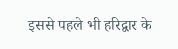इससे पहले भी हरिद्वार के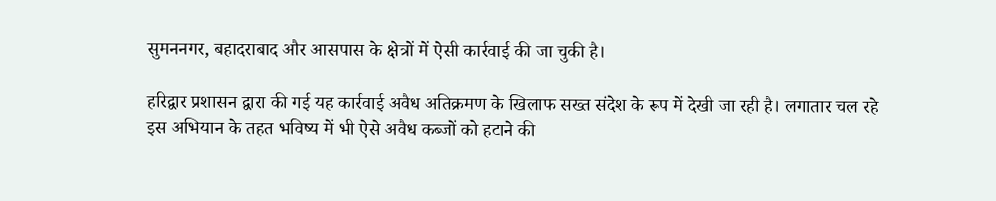सुमननगर, बहादराबाद और आसपास के क्षेत्रों में ऐसी कार्रवाई की जा चुकी है।

हरिद्वार प्रशासन द्वारा की गई यह कार्रवाई अवैध अतिक्रमण के खिलाफ सख्त संदेश के रूप में देखी जा रही है। लगातार चल रहे इस अभियान के तहत भविष्य में भी ऐसे अवैध कब्जों को हटाने की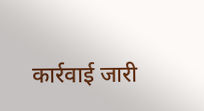कार्रवाई जारी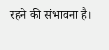रहने की संभावना है।